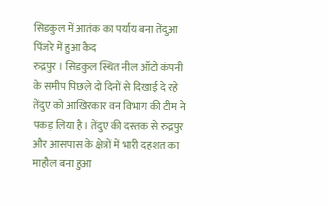सिडकुल में आतंक का पर्याय बना तेंदुआ पिंजरे में हुआ कैद
रुद्रपुर । सिडकुल स्थित नील ऑटो कंपनी के समीप पिछले दो दिनों से दिखाई दे रहे तेंदुए को आखिरकार वन विभाग की टीम ने पकड़ लिया है। तेंदुए की दस्तक से रुद्रपुर और आसपास के क्षेत्रों में भारी दहशत का माहौल बना हुआ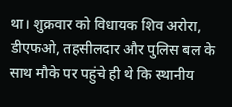था। शुक्रवार को विधायक शिव अरोरा, डीएफओ, तहसीलदार और पुलिस बल के साथ मौके पर पहुंचे ही थे कि स्थानीय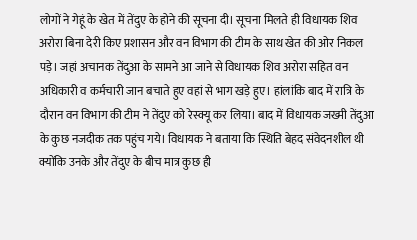लोगों ने गेहूं के खेत में तेंदुए के होने की सूचना दी। सूचना मिलते ही विधायक शिव अरोरा बिना देरी किए प्रशासन और वन विभाग की टीम के साथ खेत की ओर निकल पड़े। जहां अचानक तेंदुआ के सामने आ जाने से विधायक शिव अरोरा सहित वन अधिकारी व कर्मचारी जान बचाते हुए वहां से भाग खड़े हुए। हांलांकि बाद में रात्रि के दौरान वन विभाग की टीम ने तेंदुए को रेस्क्यू कर लिया। बाद में विधायक जख्मी तेंदुआ के कुछ नजदीक तक पहुंच गये। विधायक ने बताया कि स्थिति बेहद संवेदनशील थी क्योंकि उनके और तेंदुए के बीच मात्र कुछ ही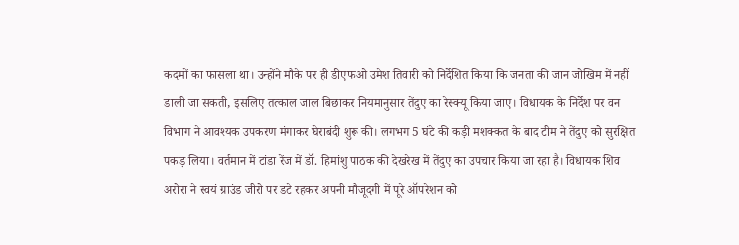कदमों का फासला था। उन्होंने मौके पर ही डीएफओ उमेश तिवारी को निर्देशित किया कि जनता की जान जोखिम में नहीं डाली जा सकती, इसलिए तत्काल जाल बिछाकर नियमानुसार तेंदुए का रेस्क्यू किया जाए। विधायक के निर्देश पर वन विभाग ने आवश्यक उपकरण मंगाकर घेराबंदी शुरू की। लगभग 5 घंटे की कड़ी मशक्कत के बाद टीम ने तेंदुए को सुरक्षित पकड़ लिया। वर्तमान में टांडा रेंज में डॉ. हिमांशु पाठक की देखरेख में तेंदुए का उपचार किया जा रहा है। विधायक शिव अरोरा ने स्वयं ग्राउंड जीरो पर डटे रहकर अपनी मौजूदगी में पूरे ऑपरेशन को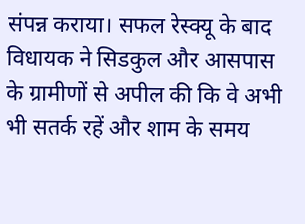संपन्न कराया। सफल रेस्क्यू के बाद विधायक ने सिडकुल और आसपास के ग्रामीणों से अपील की कि वे अभी भी सतर्क रहें और शाम के समय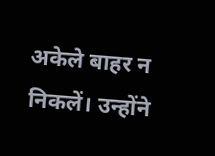अकेले बाहर न निकलें। उन्होंने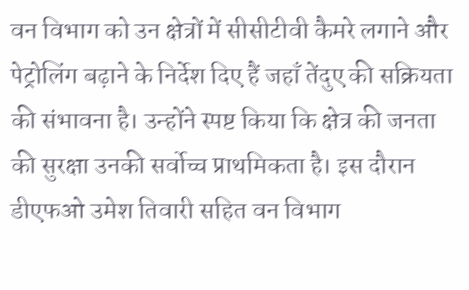वन विभाग को उन क्षेत्रों में सीसीटीवी कैमरे लगाने और पेट्रोलिंग बढ़ाने के निर्देश दिए हैं जहाँ तेंदुए की सक्रियता की संभावना है। उन्होंने स्पष्ट किया कि क्षेत्र की जनता की सुरक्षा उनकी सर्वोच्च प्राथमिकता है। इस दौरान डीएफओ उमेश तिवारी सहित वन विभाग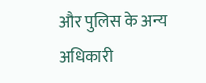और पुलिस के अन्य अधिकारी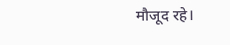मौजूद रहे।